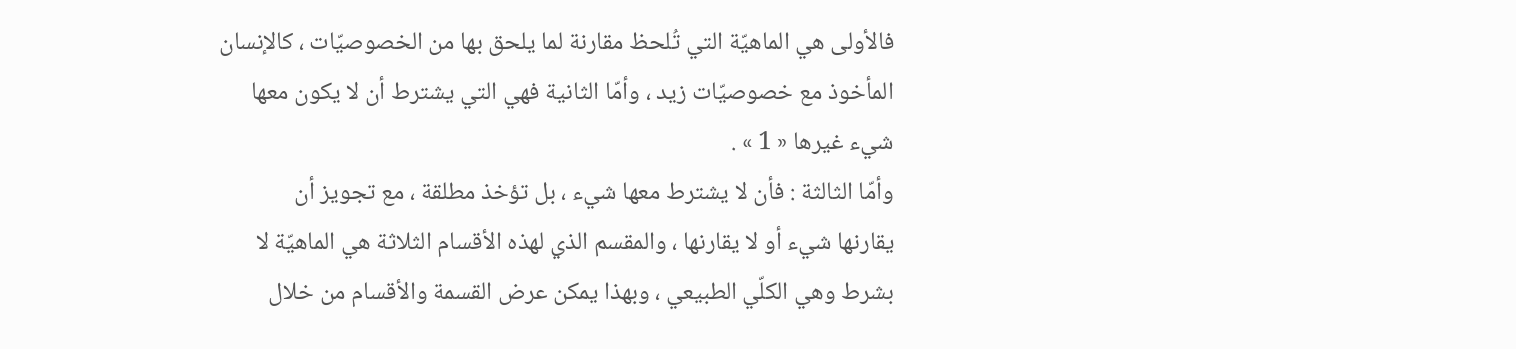فالأولى هي الماهيّة التي تُلحظ مقارنة لما يلحق بها من الخصوصيّات ، كالإنسان المأخوذ مع خصوصيّات زيد ، وأمّا الثانية فهي التي يشترط أن لا يكون معها شيء غيرها « 1 » .
وأمّا الثالثة : فأن لا يشترط معها شيء ، بل تؤخذ مطلقة ، مع تجويز أن
يقارنها شيء أو لا يقارنها ، والمقسم الذي لهذه الأقسام الثلاثة هي الماهيّة لا بشرط وهي الكلّي الطبيعي ، وبهذا يمكن عرض القسمة والأقسام من خلال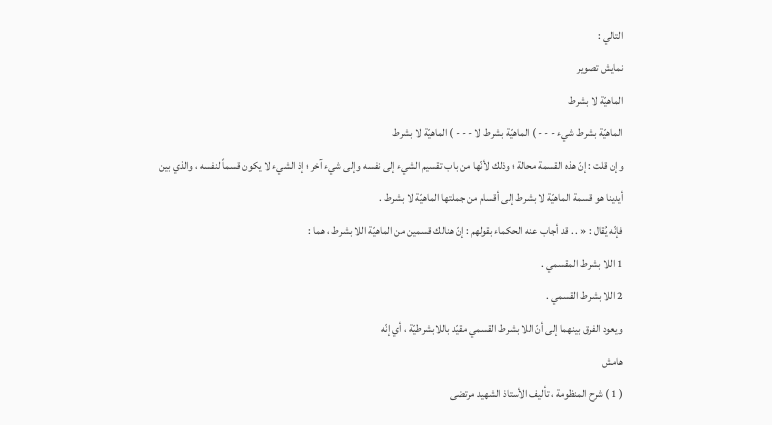التالي :
نمايش تصوير
الماهيّة لا بشرط
الماهيّة بشرط شيء - - - ) الماهيّة بشرط لا - - - ) الماهيّة لا بشرط
وإن قلت : إنّ هذه القسمة محالة ؛ وذلك لأنّها من باب تقسيم الشيء إلى نفسه وإلى شيء آخر ؛ إذ الشيء لا يكون قسماً لنفسه ، والذي بين أيدينا هو قسمة الماهيّة لا بشرط إلى أقسام من جملتها الماهيّة لا بشرط .
فإنّه يُقال : « . . قد أجاب عنه الحكماء بقولهم : إنّ هنالك قسمين من الماهيّة اللا بشرط ، هما :
1 اللا بشرط المقسمي .
2 اللا بشرط القسمي .
ويعود الفرق بينهما إلى أنّ اللا بشرط القسمي مقيّد باللابشرطيّة ، أي إنّه
هامش
( 1 ) شرح المنظومة ، تأليف الأستاذ الشهيد مرتضى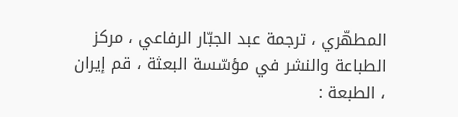المطهّري ، ترجمة عبد الجبّار الرفاعي ، مركز الطباعة والنشر في مؤسّسة البعثة ، قم إيران ، الطبعة :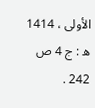الأولى ، 1414 ه : ج 4 ص 242 .